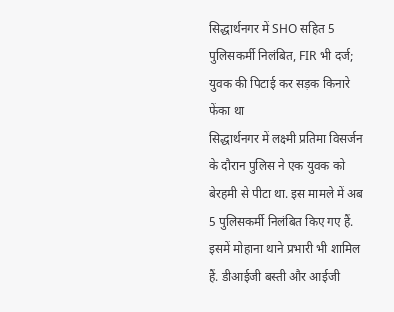सिद्धार्थनगर में SHO सहित 5 पुलिसकर्मी निलंबित, FIR भी दर्ज; युवक की पिटाई कर सड़क किनारे फेंका था
सिद्धार्थनगर में लक्ष्मी प्रतिमा विसर्जन के दौरान पुलिस ने एक युवक को बेरहमी से पीटा था. इस मामले में अब 5 पुलिसकर्मी निलंबित किए गए हैं. इसमें मोहाना थाने प्रभारी भी शामिल हैं. डीआईजी बस्ती और आईजी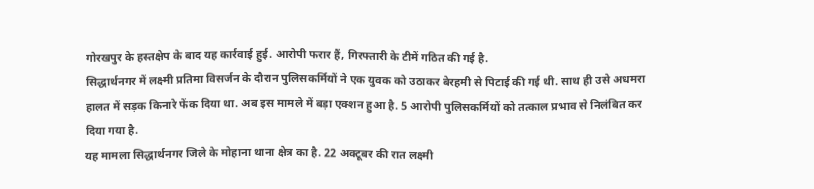गोरखपुर के हस्तक्षेप के बाद यह कार्रवाई हुई. आरोपी फरार हैं, गिरफ्तारी के टीमें गठित की गई है.
सिद्धार्थनगर में लक्ष्मी प्रतिमा विसर्जन के दौरान पुलिसकर्मियों ने एक युवक को उठाकर बेरहमी से पिटाई की गई थी. साथ ही उसे अधमरा हालत में सड़क किनारे फेंक दिया था. अब इस मामले में बड़ा एक्शन हुआ है. 5 आरोपी पुलिसकर्मियों को तत्काल प्रभाव से निलंबित कर दिया गया है.
यह मामला सिद्धार्थनगर जिले के मोहाना थाना क्षेत्र का है. 22 अक्टूबर की रात लक्ष्मी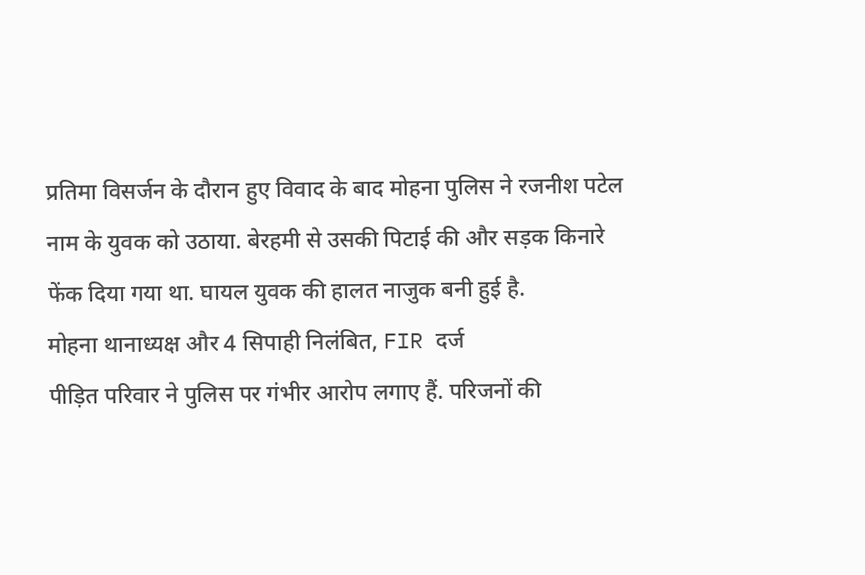प्रतिमा विसर्जन के दौरान हुए विवाद के बाद मोहना पुलिस ने रजनीश पटेल नाम के युवक को उठाया. बेरहमी से उसकी पिटाई की और सड़क किनारे फेंक दिया गया था. घायल युवक की हालत नाजुक बनी हुई है.
मोहना थानाध्यक्ष और 4 सिपाही निलंबित, FIR दर्ज
पीड़ित परिवार ने पुलिस पर गंभीर आरोप लगाए हैं. परिजनों की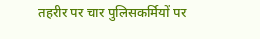तहरीर पर चार पुलिसकर्मियों पर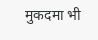मुकदमा भी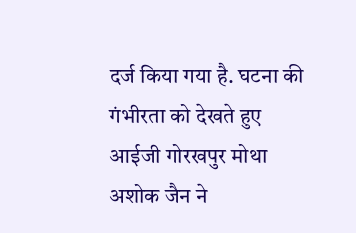दर्ज किया गया है. घटना की गंभीरता को देखते हुए आईजी गोरखपुर मोथा अशोक जैन ने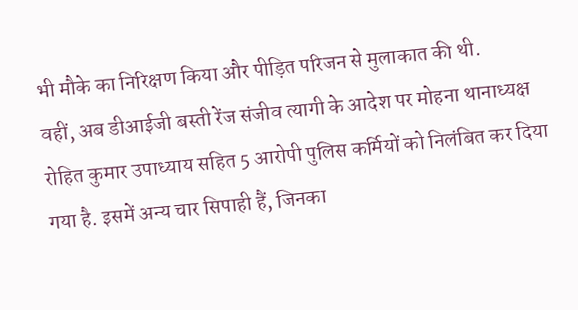भी मौके का निरिक्षण किया और पीड़ित परिजन से मुलाकात की थी.
वहीं, अब डीआईजी बस्ती रेंज संजीव त्यागी के आदेश पर मोहना थानाध्यक्ष रोहित कुमार उपाध्याय सहित 5 आरोपी पुलिस कर्मियों को निलंबित कर दिया गया है. इसमें अन्य चार सिपाही हैं, जिनका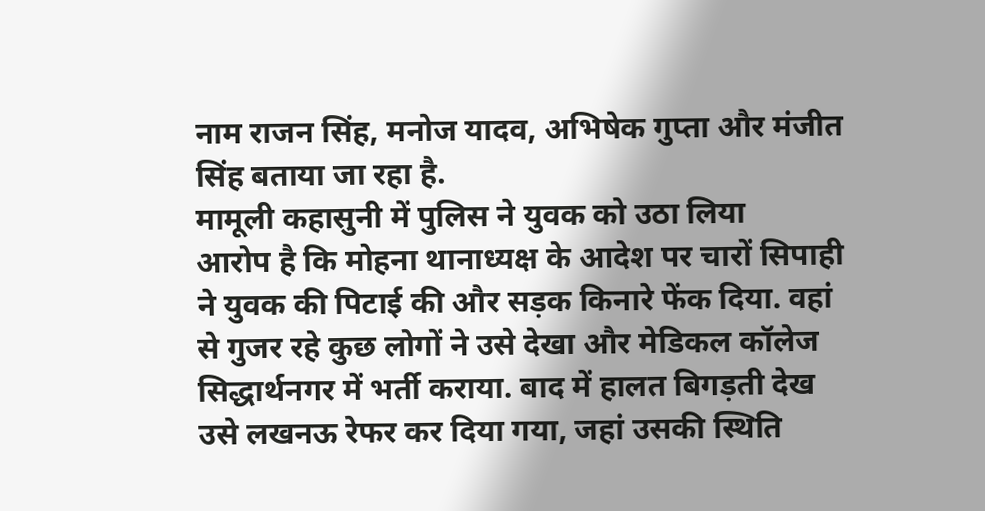नाम राजन सिंह, मनोज यादव, अभिषेक गुप्ता और मंजीत सिंह बताया जा रहा है.
मामूली कहासुनी में पुलिस ने युवक को उठा लिया
आरोप है कि मोहना थानाध्यक्ष के आदेश पर चारों सिपाही ने युवक की पिटाई की और सड़क किनारे फेंक दिया. वहां से गुजर रहे कुछ लोगों ने उसे देखा और मेडिकल कॉलेज सिद्धार्थनगर में भर्ती कराया. बाद में हालत बिगड़ती देख उसे लखनऊ रेफर कर दिया गया, जहां उसकी स्थिति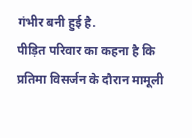गंभीर बनी हुई है.
पीड़ित परिवार का कहना है कि प्रतिमा विसर्जन के दौरान मामूली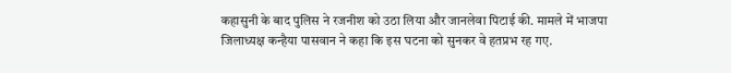कहासुनी के बाद पुलिस ने रजनीश को उठा लिया और जानलेवा पिटाई की. मामले में भाजपा जिलाध्यक्ष कन्हैया पासवान ने कहा कि इस घटना को सुनकर वे हतप्रभ रह गए.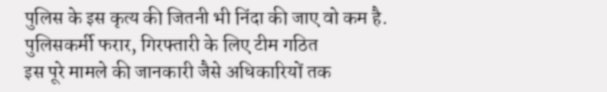पुलिस के इस कृत्य की जितनी भी निंदा की जाए वो कम है.
पुलिसकर्मी फरार, गिरफ्तारी के लिए टीम गठित
इस पूरे मामले की जानकारी जैसे अधिकारियों तक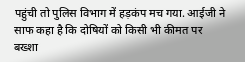पहुंची तो पुलिस विभाग में हड़कंप मच गया. आईजी ने साफ कहा है कि दोषियों को किसी भी कीमत पर बख्शा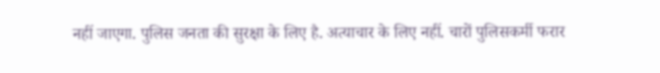नहीं जाएगा. पुलिस जनता की सुरक्षा के लिए है. अत्याचार के लिए नहीं. चारों पुलिसकर्मी फरार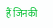हैं जिनकी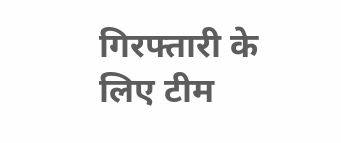गिरफ्तारी के लिए टीम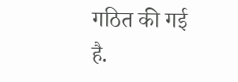गठित की गई है.